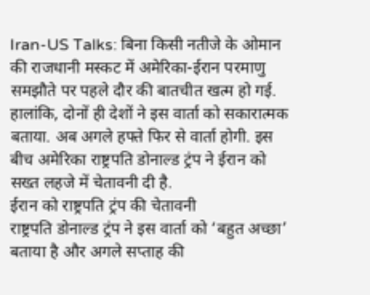Iran-US Talks: बिना किसी नतीजे के ओमान की राजधानी मस्कट में अमेरिका-ईरान परमाणु समझौते पर पहले दौर की बातचीत खत्म हो गई. हालांकि, दोनों ही देशों ने इस वार्ता को सकारात्मक बताया. अब अगले हफ्ते फिर से वार्ता होगी. इस बीच अमेरिका राष्ट्रपति डोनाल्ड ट्रंप ने ईरान को सख्त लहजे में चेतावनी दी है.
ईरान को राष्ट्रपति ट्रंप की चेतावनी
राष्ट्रपति डोनाल्ड ट्रंप ने इस वार्ता को ‘बहुत अच्छा’ बताया है और अगले सप्ताह की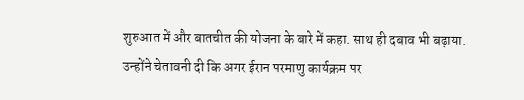शुरुआत में और बातचीत की योजना के बारे में कहा. साथ ही दबाव भी बढ़ाया. उन्होंने चेतावनी दी कि अगर ईरान परमाणु कार्यक्रम पर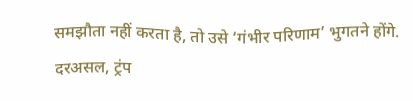समझौता नहीं करता है, तो उसे ‘गंभीर परिणाम’ भुगतने होंगे.
दरअसल, ट्रंप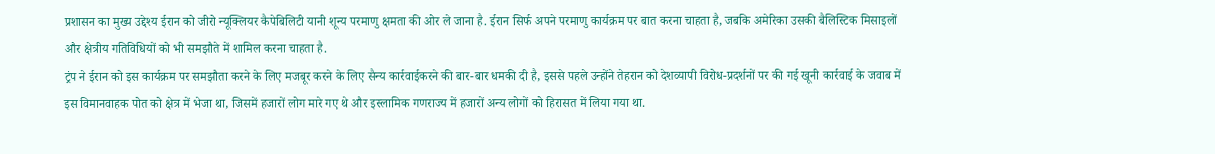प्रशासन का मुख्य उद्देश्य ईरान को जीरो न्यूक्लियर कैपेबिलिटी यानी शून्य परमाणु क्षमता की ओर ले जाना है. ईरान सिर्फ अपने परमाणु कार्यक्रम पर बात करना चाहता है, जबकि अमेरिका उसकी बैलिस्टिक मिसाइलों और क्षेत्रीय गतिविधियों को भी समझौते में शामिल करना चाहता है.
ट्रंप ने ईरान को इस कार्यक्रम पर समझौता करने के लिए मजबूर करने के लिए सैन्य कार्रवाईकरने की बार-बार धमकी दी है, इससे पहले उन्होंने तेहरान को देशव्यापी विरोध-प्रदर्शनों पर की गई खूनी कार्रवाई के जवाब में इस विमानवाहक पोत को क्षेत्र में भेजा था, जिसमें हजारों लोग मारे गए थे और इस्लामिक गणराज्य में हजारों अन्य लोगों को हिरासत में लिया गया था.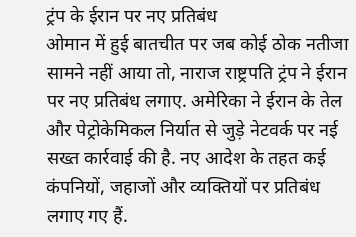ट्रंप के ईरान पर नए प्रतिबंध
ओमान में हुई बातचीत पर जब कोई ठोक नतीजा सामने नहीं आया तो, नाराज राष्ट्रपति ट्रंप ने ईरान पर नए प्रतिबंध लगाए. अमेरिका ने ईरान के तेल और पेट्रोकेमिकल निर्यात से जुड़े नेटवर्क पर नई सख्त कार्रवाई की है. नए आदेश के तहत कई कंपनियों, जहाजों और व्यक्तियों पर प्रतिबंध लगाए गए हैं.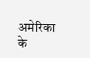अमेरिका के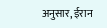अनुसार, ईरान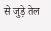से जुड़े तेल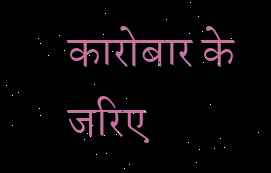कारोबार के जरिए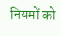नियमों को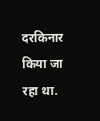दरकिनार किया जा रहा था.